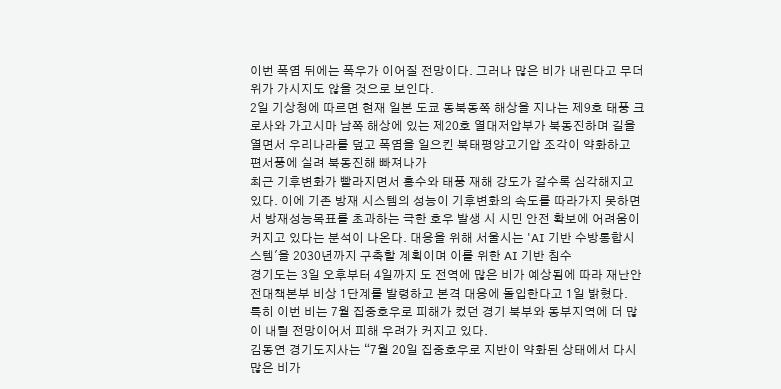이번 폭염 뒤에는 폭우가 이어질 전망이다. 그러나 많은 비가 내린다고 무더위가 가시지도 않을 것으로 보인다.
2일 기상청에 따르면 현재 일본 도쿄 동북동쪽 해상을 지나는 제9호 태풍 크로사와 가고시마 남쪽 해상에 있는 제20호 열대저압부가 북동진하며 길을 열면서 우리나라를 덮고 폭염을 일으킨 북태평양고기압 조각이 약화하고 편서풍에 실려 북동진해 빠져나가
최근 기후변화가 빨라지면서 홍수와 태풍 재해 강도가 갈수록 심각해지고 있다. 이에 기존 방재 시스템의 성능이 기후변화의 속도를 따라가지 못하면서 방재성능목표를 초과하는 극한 호우 발생 시 시민 안전 확보에 어려움이 커지고 있다는 분석이 나온다. 대응을 위해 서울시는 'AI 기반 수방통합시스템'을 2030년까지 구축할 계획이며 이를 위한 AI 기반 침수
경기도는 3일 오후부터 4일까지 도 전역에 많은 비가 예상됨에 따라 재난안전대책본부 비상 1단계를 발령하고 본격 대응에 돌입한다고 1일 밝혔다.
특히 이번 비는 7월 집중호우로 피해가 컸던 경기 북부와 동부지역에 더 많이 내릴 전망이어서 피해 우려가 커지고 있다.
김동연 경기도지사는 “7월 20일 집중호우로 지반이 약화된 상태에서 다시 많은 비가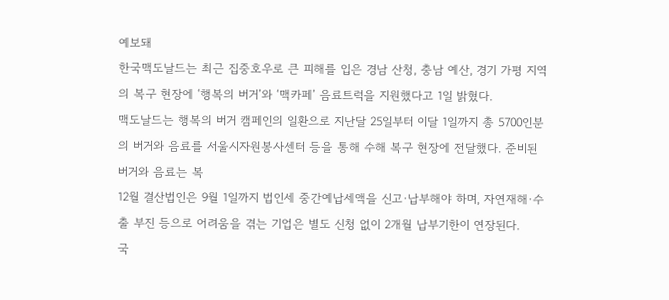예보돼
한국맥도날드는 최근 집중호우로 큰 피해를 입은 경남 산청, 충남 예산, 경기 가평 지역의 복구 현장에 ‘행복의 버거’와 ‘맥카페’ 음료트럭을 지원했다고 1일 밝혔다.
맥도날드는 행복의 버거 캠페인의 일환으로 지난달 25일부터 이달 1일까지 총 5700인분의 버거와 음료를 서울시자원봉사센터 등을 통해 수해 복구 현장에 전달했다. 준비된 버거와 음료는 복
12월 결산법인은 9월 1일까지 법인세 중간예납세액을 신고·납부해야 하며, 자연재해·수출 부진 등으로 어려움을 겪는 기업은 별도 신청 없이 2개월 납부기한이 연장된다.
국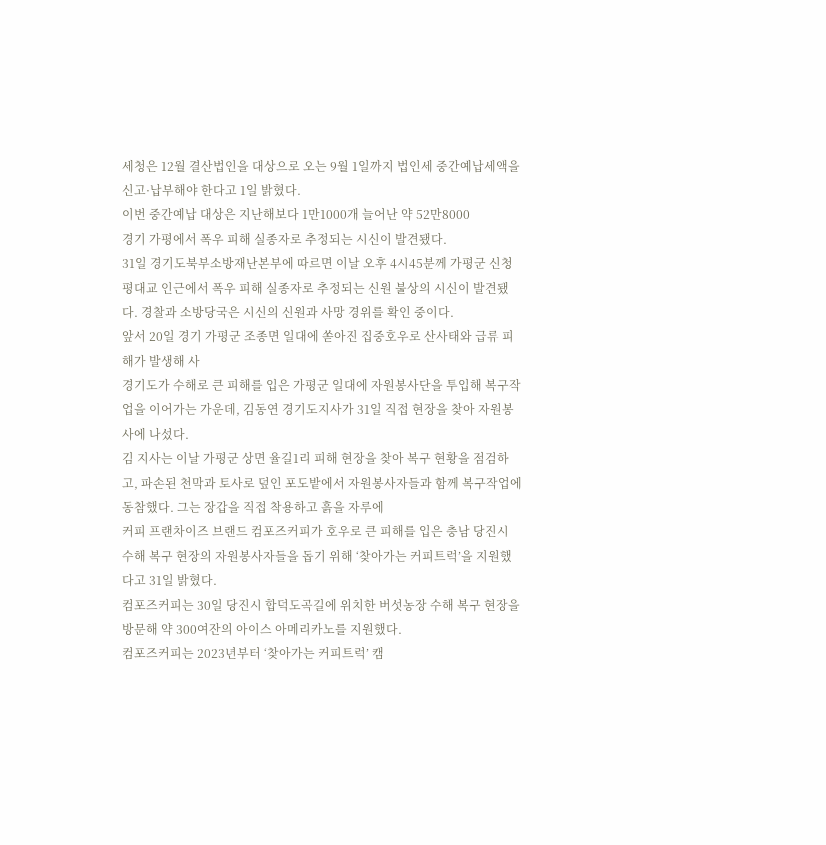세청은 12월 결산법인을 대상으로 오는 9월 1일까지 법인세 중간예납세액을 신고·납부해야 한다고 1일 밝혔다.
이번 중간예납 대상은 지난해보다 1만1000개 늘어난 약 52만8000
경기 가평에서 폭우 피해 실종자로 추정되는 시신이 발견됐다.
31일 경기도북부소방재난본부에 따르면 이날 오후 4시45분께 가평군 신청평대교 인근에서 폭우 피해 실종자로 추정되는 신원 불상의 시신이 발견됐다. 경찰과 소방당국은 시신의 신원과 사망 경위를 확인 중이다.
앞서 20일 경기 가평군 조종면 일대에 쏟아진 집중호우로 산사태와 급류 피해가 발생해 사
경기도가 수해로 큰 피해를 입은 가평군 일대에 자원봉사단을 투입해 복구작업을 이어가는 가운데, 김동연 경기도지사가 31일 직접 현장을 찾아 자원봉사에 나섰다.
김 지사는 이날 가평군 상면 율길1리 피해 현장을 찾아 복구 현황을 점검하고, 파손된 천막과 토사로 덮인 포도밭에서 자원봉사자들과 함께 복구작업에 동참했다. 그는 장갑을 직접 착용하고 흙을 자루에
커피 프랜차이즈 브랜드 컴포즈커피가 호우로 큰 피해를 입은 충남 당진시 수해 복구 현장의 자원봉사자들을 돕기 위해 ‘찾아가는 커피트럭’을 지원했다고 31일 밝혔다.
컴포즈커피는 30일 당진시 합덕도곡길에 위치한 버섯농장 수해 복구 현장을 방문해 약 300여잔의 아이스 아메리카노를 지원했다.
컴포즈커피는 2023년부터 ‘찾아가는 커피트럭’ 캠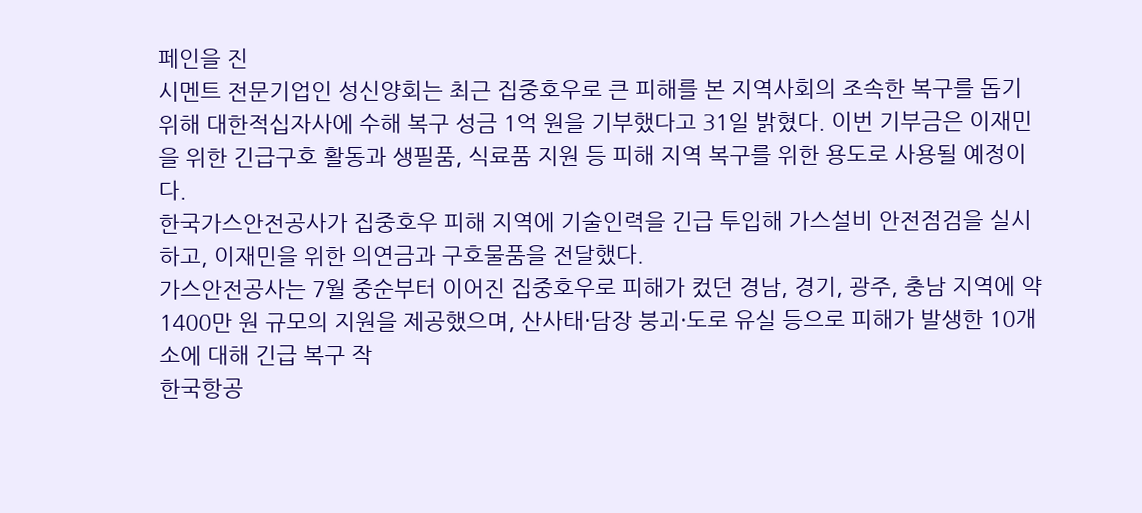페인을 진
시멘트 전문기업인 성신양회는 최근 집중호우로 큰 피해를 본 지역사회의 조속한 복구를 돕기 위해 대한적십자사에 수해 복구 성금 1억 원을 기부했다고 31일 밝혔다. 이번 기부금은 이재민을 위한 긴급구호 활동과 생필품, 식료품 지원 등 피해 지역 복구를 위한 용도로 사용될 예정이다.
한국가스안전공사가 집중호우 피해 지역에 기술인력을 긴급 투입해 가스설비 안전점검을 실시하고, 이재민을 위한 의연금과 구호물품을 전달했다.
가스안전공사는 7월 중순부터 이어진 집중호우로 피해가 컸던 경남, 경기, 광주, 충남 지역에 약 1400만 원 규모의 지원을 제공했으며, 산사태·담장 붕괴·도로 유실 등으로 피해가 발생한 10개소에 대해 긴급 복구 작
한국항공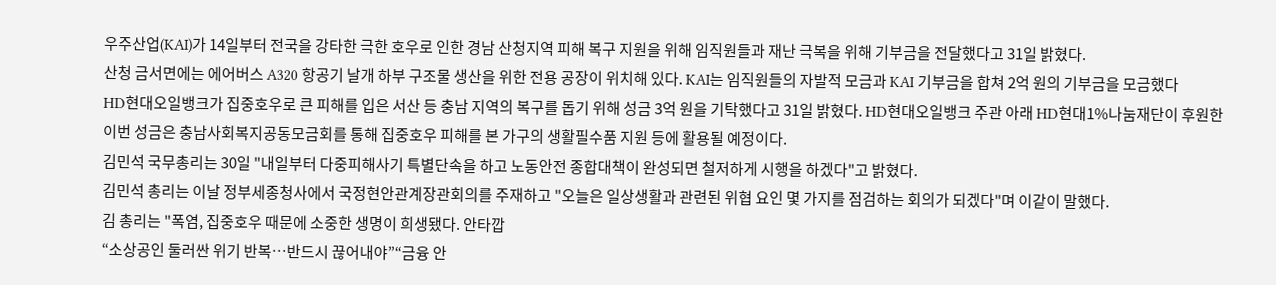우주산업(KAI)가 14일부터 전국을 강타한 극한 호우로 인한 경남 산청지역 피해 복구 지원을 위해 임직원들과 재난 극복을 위해 기부금을 전달했다고 31일 밝혔다.
산청 금서면에는 에어버스 A320 항공기 날개 하부 구조물 생산을 위한 전용 공장이 위치해 있다. KAI는 임직원들의 자발적 모금과 KAI 기부금을 합쳐 2억 원의 기부금을 모금했다
HD현대오일뱅크가 집중호우로 큰 피해를 입은 서산 등 충남 지역의 복구를 돕기 위해 성금 3억 원을 기탁했다고 31일 밝혔다. HD현대오일뱅크 주관 아래 HD현대1%나눔재단이 후원한 이번 성금은 충남사회복지공동모금회를 통해 집중호우 피해를 본 가구의 생활필수품 지원 등에 활용될 예정이다.
김민석 국무총리는 30일 "내일부터 다중피해사기 특별단속을 하고 노동안전 종합대책이 완성되면 철저하게 시행을 하겠다"고 밝혔다.
김민석 총리는 이날 정부세종청사에서 국정현안관계장관회의를 주재하고 "오늘은 일상생활과 관련된 위협 요인 몇 가지를 점검하는 회의가 되겠다"며 이같이 말했다.
김 총리는 "폭염, 집중호우 때문에 소중한 생명이 희생됐다. 안타깝
“소상공인 둘러싼 위기 반복…반드시 끊어내야”“금융 안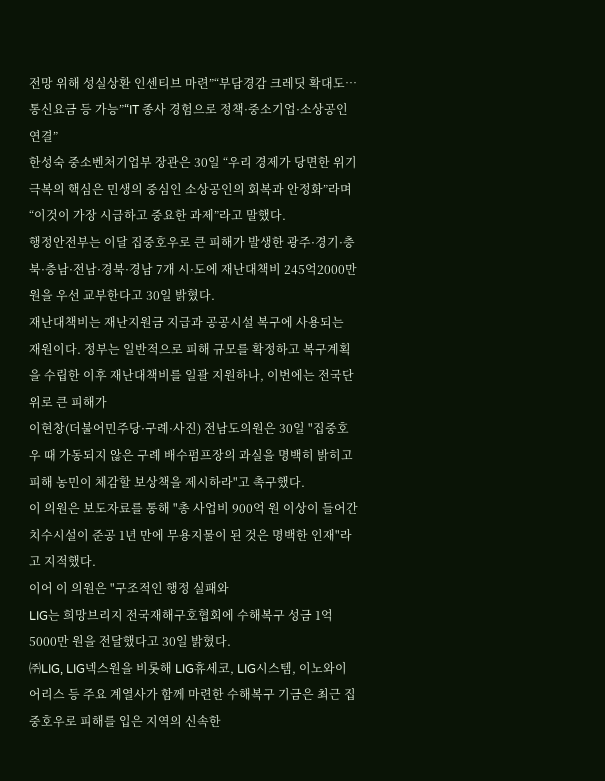전망 위해 성실상환 인센티브 마련”“부담경감 크레딧 확대도…통신요금 등 가능”“IT 종사 경험으로 정책·중소기업·소상공인 연결”
한성숙 중소벤처기업부 장관은 30일 “우리 경제가 당면한 위기 극복의 핵심은 민생의 중심인 소상공인의 회복과 안정화”라며 “이것이 가장 시급하고 중요한 과제”라고 말했다.
행정안전부는 이달 집중호우로 큰 피해가 발생한 광주·경기·충북·충남·전남·경북·경남 7개 시·도에 재난대책비 245억2000만 원을 우선 교부한다고 30일 밝혔다.
재난대책비는 재난지원금 지급과 공공시설 복구에 사용되는 재원이다. 정부는 일반적으로 피해 규모를 확정하고 복구계획을 수립한 이후 재난대책비를 일괄 지원하나, 이번에는 전국단위로 큰 피해가
이현창(더불어민주당·구례·사진) 전남도의원은 30일 "집중호우 때 가동되지 않은 구례 배수펌프장의 과실을 명백히 밝히고 피해 농민이 체감할 보상책을 제시하라"고 촉구했다.
이 의원은 보도자료를 통해 "총 사업비 900억 원 이상이 들어간 치수시설이 준공 1년 만에 무용지물이 된 것은 명백한 인재"라고 지적했다.
이어 이 의원은 "구조적인 행정 실패와
LIG는 희망브리지 전국재해구호협회에 수해복구 성금 1억 5000만 원을 전달했다고 30일 밝혔다.
㈜LIG, LIG넥스원을 비롯해 LIG휴세코, LIG시스템, 이노와이어리스 등 주요 계열사가 함께 마련한 수해복구 기금은 최근 집중호우로 피해를 입은 지역의 신속한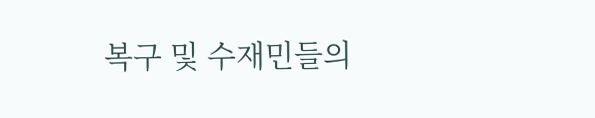복구 및 수재민들의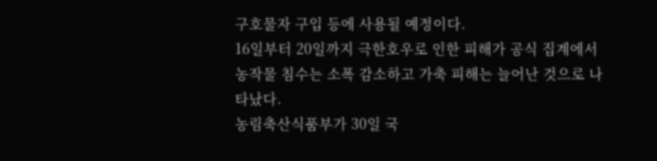구호물자 구입 등에 사용될 예정이다.
16일부터 20일까지 극한호우로 인한 피해가 공식 집계에서 농작물 침수는 소폭 감소하고 가축 피해는 늘어난 것으로 나타났다.
농림축산식품부가 30일 국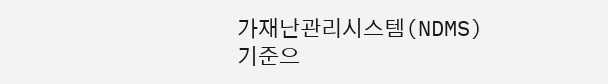가재난관리시스템(NDMS) 기준으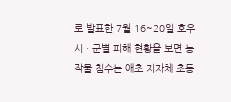로 발표한 7월 16~20일 호우 시ㆍ군별 피해 현황을 보면 농작물 침수는 애초 지자체 초동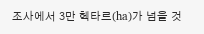조사에서 3만 헥타르(ha)가 넘을 것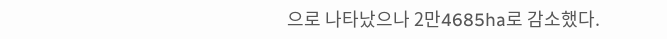으로 나타났으나 2만4685ha로 감소했다.